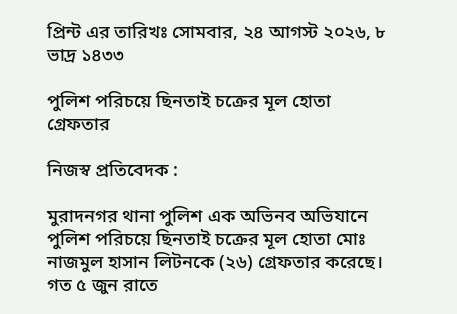প্রিন্ট এর তারিখঃ সোমবার, ২৪ আগস্ট ২০২৬, ৮ ভাদ্র ১৪৩৩

পুলিশ পরিচয়ে ছিনতাই চক্রের মূল হোতা গ্রেফতার

নিজস্ব প্রতিবেদক :

মুরাদনগর থানা পুলিশ এক অভিনব অভিযানে পুলিশ পরিচয়ে ছিনতাই চক্রের মূল হোতা মোঃ নাজমুল হাসান লিটনকে (২৬) গ্রেফতার করেছে। গত ৫ জুন রাতে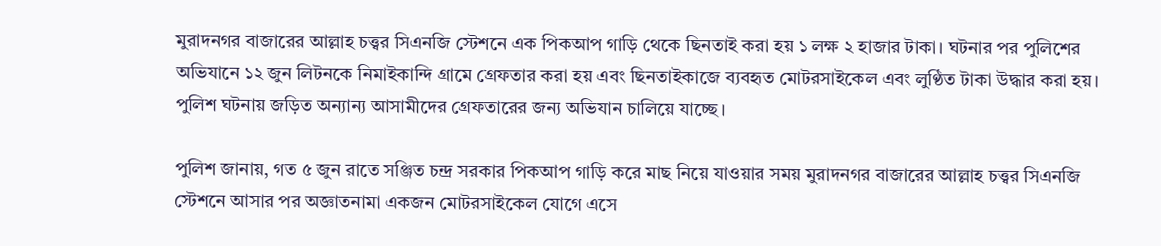মুরাদনগর বাজারের আল্লাহ চত্ত্বর সিএনজি স্টেশনে এক পিকআপ গাড়ি থেকে ছিনতাই করা হয় ১ লক্ষ ২ হাজার টাকা। ঘটনার পর পুলিশের অভিযানে ১২ জুন লিটনকে নিমাইকান্দি গ্রামে গ্রেফতার করা হয় এবং ছিনতাইকাজে ব্যবহৃত মোটরসাইকেল এবং লুণ্ঠিত টাকা উদ্ধার করা হয়। পুলিশ ঘটনায় জড়িত অন্যান্য আসামীদের গ্রেফতারের জন্য অভিযান চালিয়ে যাচ্ছে।

পুলিশ জানায়, গত ৫ জুন রাতে সঞ্জিত চন্দ্র সরকার পিকআপ গাড়ি করে মাছ নিয়ে যাওয়ার সময় মুরাদনগর বাজারের আল্লাহ চত্ত্বর সিএনজি স্টেশনে আসার পর অজ্ঞাতনামা একজন মোটরসাইকেল যোগে এসে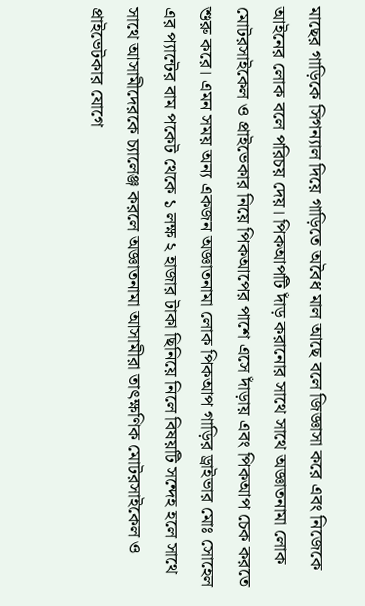মাছের গাড়িকে সিগন্যাল দিয়ে গাড়িতে অবৈধ মাল আছে বলে জিজ্ঞাসা করে এবং নিজেকে আইনের লোক বলে পরিচয় দেয়। পিকআপটি দাঁড় করানোর সাথে সাথে অজ্ঞাতনামা লোক মোটরসাইকেল ও প্রাইভেকার নিয়ে পিকআপের পাশে এসে দাঁড়ায় এবং পিকআপ চেক করতে শুরু করে। এমন সময় অন্য একজন অজ্ঞাতনামা লোক পিকআপ গাড়ির ড্রাইভার মোঃ সোহেল এর প্যান্টের বাম পকেট থেকে ১ লক্ষ ২ হাজার টাকা ছিনিয়ে নিলে বিষয়টি সন্দেহ হলে সাথে সাথে আসামীদেরকে চ্যালেঞ্জ করলে অজ্ঞাতনামা আসামীরা তাৎক্ষণিক মোটরসাইকেল ও প্রাইভেটকার যোগে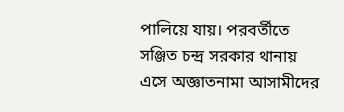পালিয়ে যায়। পরবর্তীতে সঞ্জিত চন্দ্র সরকার থানায় এসে অজ্ঞাতনামা আসামীদের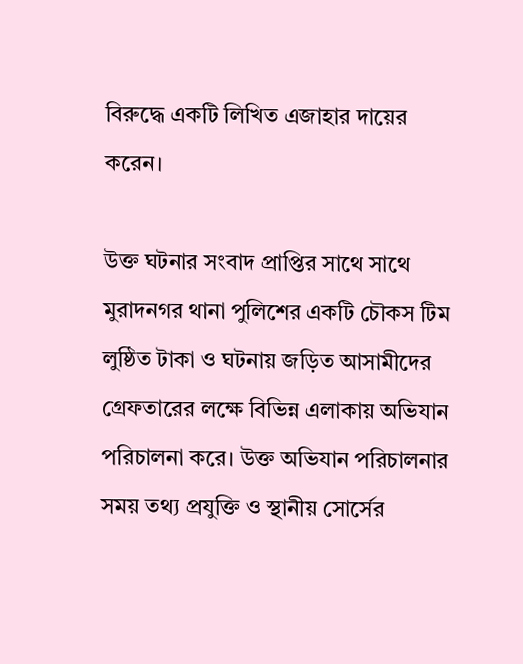বিরুদ্ধে একটি লিখিত এজাহার দায়ের করেন।

উক্ত ঘটনার সংবাদ প্রাপ্তির সাথে সাথে মুরাদনগর থানা পুলিশের একটি চৌকস টিম লুষ্ঠিত টাকা ও ঘটনায় জড়িত আসামীদের গ্রেফতারের লক্ষে বিভিন্ন এলাকায় অভিযান পরিচালনা করে। উক্ত অভিযান পরিচালনার সময় তথ্য প্রযুক্তি ও স্থানীয় সোর্সের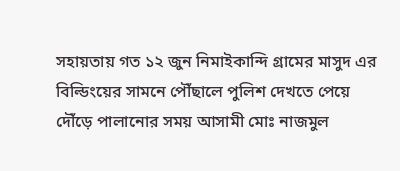সহায়তায় গত ১২ জুন নিমাইকান্দি গ্রামের মাসুদ এর বিল্ডিংয়ের সামনে পৌঁছালে পুলিশ দেখতে পেয়ে দৌঁড়ে পালানোর সময় আসামী মোঃ নাজমুল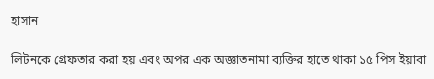হাসান

লিটনকে গ্রেফতার করা হয় এবং অপর এক অজ্ঞাতনামা ব্যক্তির হাতে থাকা ১৫ পিস ইয়াবা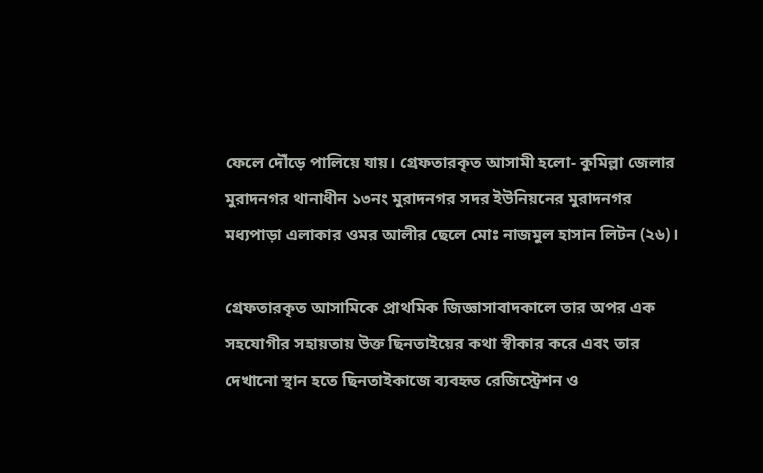ফেলে দৌঁড়ে পালিয়ে যায়। গ্রেফতারকৃত আসামী হলো- কুমিল্লা জেলার মুরাদনগর থানাধীন ১৩নং মুরাদনগর সদর ইউনিয়নের মুরাদনগর মধ্যপাড়া এলাকার ওমর আলীর ছেলে মোঃ নাজমুল হাসান লিটন (২৬)।

গ্রেফতারকৃত আসামিকে প্রাথমিক জিজ্ঞাসাবাদকালে তার অপর এক সহযোগীর সহায়তায় উক্ত ছিনতাইয়ের কথা স্বীকার করে এবং তার দেখানো স্থান হতে ছিনতাইকাজে ব্যবহৃত রেজিস্ট্রেশন ও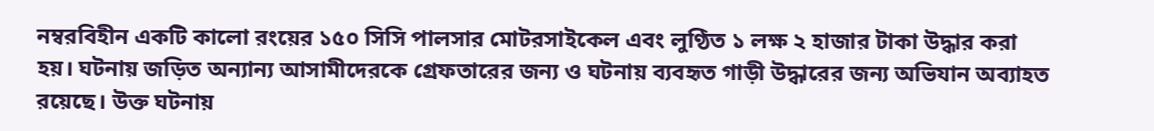নম্বরবিহীন একটি কালো রংয়ের ১৫০ সিসি পালসার মোটরসাইকেল এবং লুণ্ঠিত ১ লক্ষ ২ হাজার টাকা উদ্ধার করা হয়। ঘটনায় জড়িত অন্যান্য আসামীদেরকে গ্রেফতারের জন্য ও ঘটনায় ব্যবহৃত গাড়ী উদ্ধারের জন্য অভিযান অব্যাহত রয়েছে। উক্ত ঘটনায়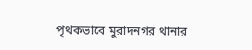পৃথকভাবে মুরাদনগর থানার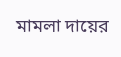মামলা দায়ের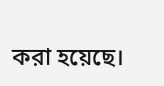করা হয়েছে।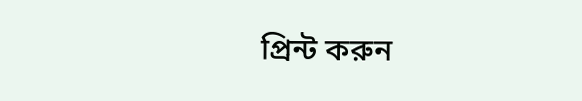প্রিন্ট করুন